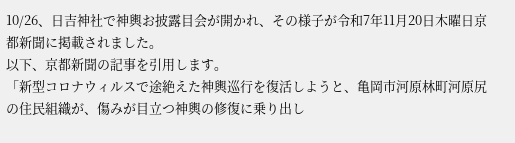10/26、日吉神社で神輿お披露目会が開かれ、その様子が令和7年11月20日木曜日京都新聞に掲載されました。
以下、京都新聞の記事を引用します。
「新型コロナウィルスで途絶えた神輿巡行を復活しようと、亀岡市河原林町河原尻の住民組織が、傷みが目立つ神輿の修復に乗り出し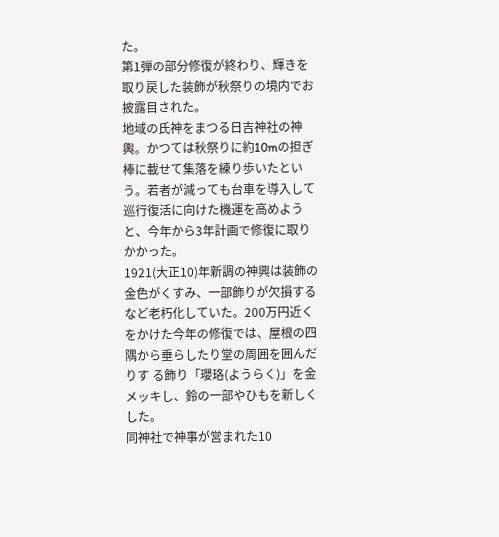た。
第1弾の部分修復が終わり、輝きを取り戻した装飾が秋祭りの境内でお披露目された。
地域の氏神をまつる日吉神社の神輿。かつては秋祭りに約10mの担ぎ棒に載せて集落を練り歩いたという。若者が減っても台車を導入して巡行復活に向けた機運を高めようと、今年から3年計画で修復に取りかかった。
1921(大正10)年新調の神興は装飾の金色がくすみ、一部飾りが欠損するなど老朽化していた。200万円近くをかけた今年の修復では、屋根の四隅から垂らしたり堂の周囲を囲んだりす る飾り「瓔珞(ようらく)」を金メッキし、鈴の一部やひもを新しくした。
同神社で神事が営まれた10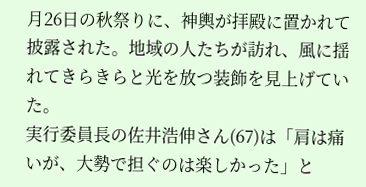月26日の秋祭りに、神輿が拝殿に置かれて披露された。地域の人たちが訪れ、風に揺れてきらきらと光を放つ装飾を見上げていた。
実行委員長の佐井浩伸さん(67)は「肩は痛いが、大勢で担ぐのは楽しかった」と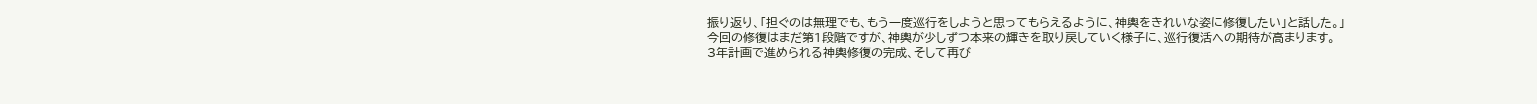振り返り、「担ぐのは無理でも、もう一度巡行をしようと思ってもらえるように、神輿をきれいな姿に修復したい」と話した。」
今回の修復はまだ第1段階ですが、神輿が少しずつ本来の輝きを取り戻していく様子に、巡行復活への期待が高まります。
3年計画で進められる神輿修復の完成、そして再び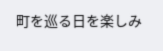町を巡る日を楽しみ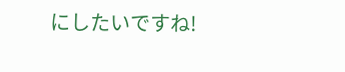にしたいですね!